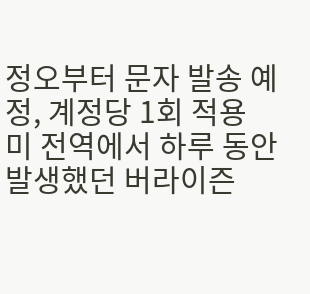정오부터 문자 발송 예정, 계정당 1회 적용
미 전역에서 하루 동안 발생했던 버라이즌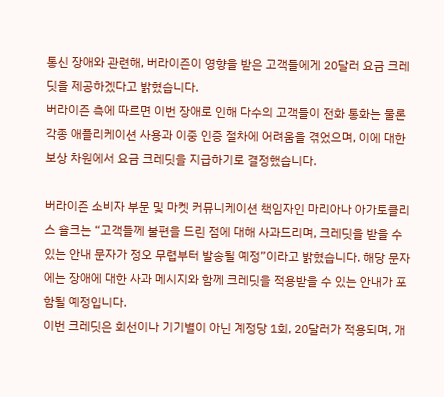통신 장애와 관련해, 버라이즌이 영향을 받은 고객들에게 20달러 요금 크레딧을 제공하겠다고 밝혔습니다.
버라이즌 측에 따르면 이번 장애로 인해 다수의 고객들이 전화 통화는 물론 각종 애플리케이션 사용과 이중 인증 절차에 어려움을 겪었으며, 이에 대한 보상 차원에서 요금 크레딧을 지급하기로 결정했습니다.

버라이즌 소비자 부문 및 마켓 커뮤니케이션 책임자인 마리아나 아가토클리스 숄크는 “고객들께 불편을 드린 점에 대해 사과드리며, 크레딧을 받을 수 있는 안내 문자가 정오 무렵부터 발송될 예정”이라고 밝혔습니다. 해당 문자에는 장애에 대한 사과 메시지와 함께 크레딧을 적용받을 수 있는 안내가 포함될 예정입니다.
이번 크레딧은 회선이나 기기별이 아닌 계정당 1회, 20달러가 적용되며, 개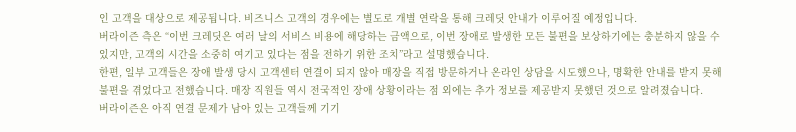인 고객을 대상으로 제공됩니다. 비즈니스 고객의 경우에는 별도로 개별 연락을 통해 크레딧 안내가 이루어질 예정입니다.
버라이즌 측은 “이번 크레딧은 여러 날의 서비스 비용에 해당하는 금액으로, 이번 장애로 발생한 모든 불편을 보상하기에는 충분하지 않을 수 있지만, 고객의 시간을 소중히 여기고 있다는 점을 전하기 위한 조치”라고 설명했습니다.
한편, 일부 고객들은 장애 발생 당시 고객센터 연결이 되지 않아 매장을 직접 방문하거나 온라인 상담을 시도했으나, 명확한 안내를 받지 못해 불편을 겪었다고 전했습니다. 매장 직원들 역시 전국적인 장애 상황이라는 점 외에는 추가 정보를 제공받지 못했던 것으로 알려졌습니다.
버라이즌은 아직 연결 문제가 남아 있는 고객들께 기기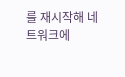를 재시작해 네트워크에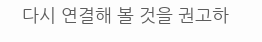다시 연결해 볼 것을 권고하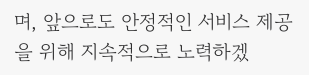며, 앞으로도 안정적인 서비스 제공을 위해 지속적으로 노력하겠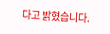다고 밝혔습니다.